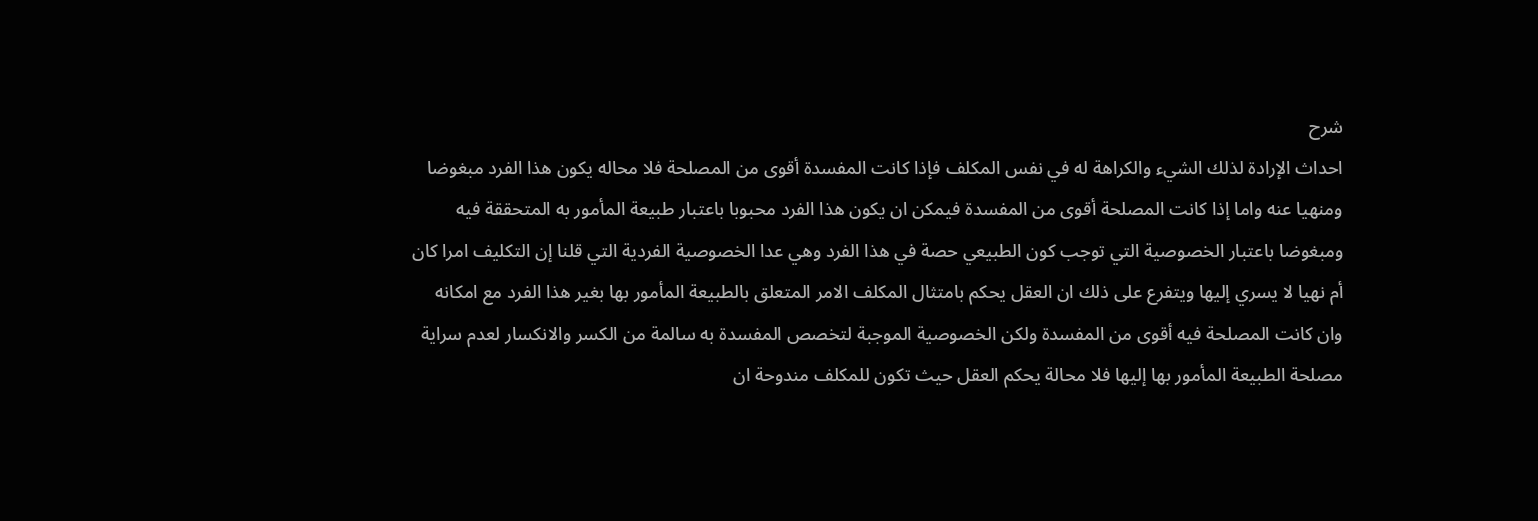شرح
احداث الإرادة لذلك الشيء والكراهة له في نفس المكلف فإذا كانت المفسدة أقوى من المصلحة فلا محاله يكون هذا الفرد مبغوضا ومنهيا عنه واما إذا كانت المصلحة أقوى من المفسدة فيمكن ان يكون هذا الفرد محبوبا باعتبار طبيعة المأمور به المتحققة فيه ومبغوضا باعتبار الخصوصية التي توجب كون الطبيعي حصة في هذا الفرد وهي عدا الخصوصية الفردية التي قلنا إن التكليف امرا كان أم نهيا لا يسري إليها ويتفرع على ذلك ان العقل يحكم بامتثال المكلف الامر المتعلق بالطبيعة المأمور بها بغير هذا الفرد مع امكانه وان كانت المصلحة فيه أقوى من المفسدة ولكن الخصوصية الموجبة لتخصص المفسدة به سالمة من الكسر والانكسار لعدم سراية مصلحة الطبيعة المأمور بها إليها فلا محالة يحكم العقل حيث تكون للمكلف مندوحة ان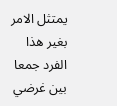يمتثل الامر بغير هذا الفرد جمعا بين غرضي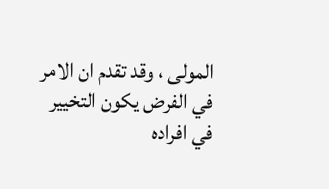المولى ، وقد تقدم ان الامر في الفرض يكون التخيير في افراده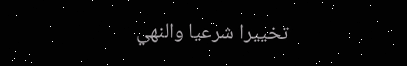تخييرا شرعيا والنهي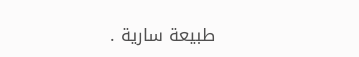طبيعة سارية .